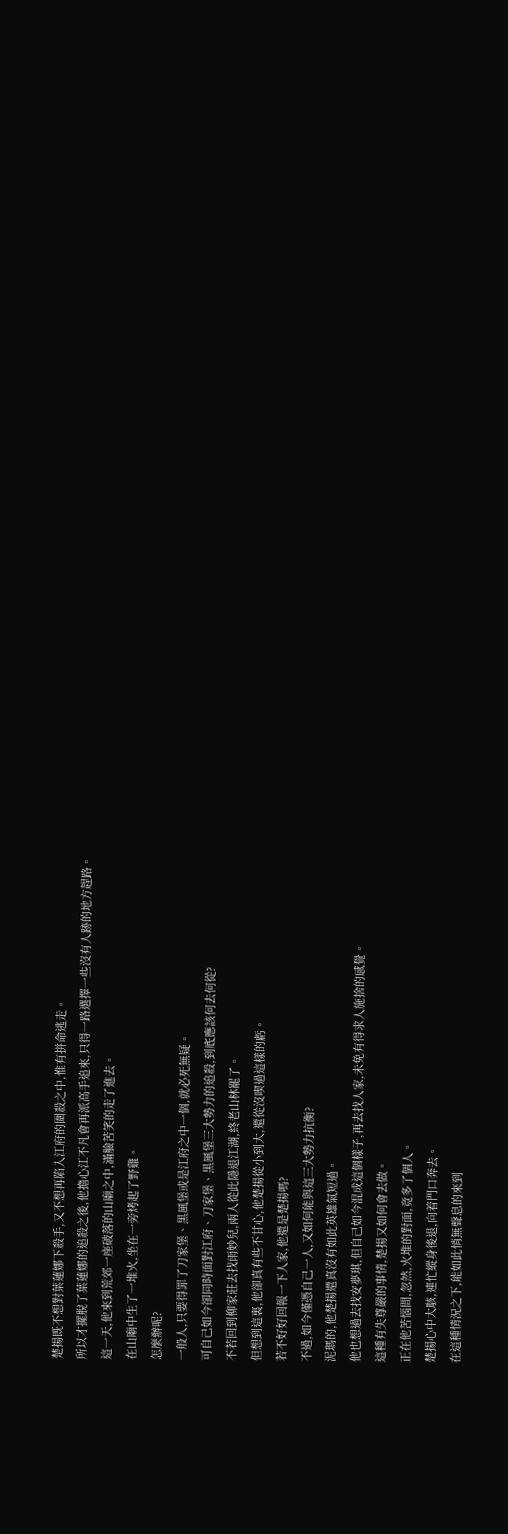楚揚既不想對葉蓮娜下殺手,又不想再陷入江府的圍殺之中,惟有拼命逃走。
所以才擺脫了葉蓮娜的追殺之後,他擔心江不凡會再派高手追來,只得一路選擇一些沒有人跡的地方趕路。
這一天,他來到荒郊一座破落的山廟之中,滿臉苦笑的走了進去。
在山廟中生了一堆火,坐在一旁烤起了野雞。
怎麼辦呢?
一般人,只要得罪了刀家堡、黑風堡或是江府之中一個,就必死無疑。
可自己如今卻同時面對江府、刀家堡、黑風堡三大勢力的追殺,到底應該何去何從?
不若回到柳家莊去找雨妙兒,兩人從此隱退江湖,終老山林罷了。
但想到這裏,他卻真有些不甘心,他楚揚從小到大,還從沒喫過這樣的虧。
若不好好回報一下人家,他還是楚揚嗎?
不過,如今僅憑自己一人,又如何能與這三大勢力抗衡?
泥瑪的,他楚揚還真沒有如此英雄氣短過。
他也想過去找安夢琪,但自己如今混成這個樣子,再去找人家,未免有得求人施捨的感覺。
這種有失尊嚴的事情,楚揚又如何會去做。
正在他苦惱間,忽然,火堆的對面,竟多了個人。
楚揚心中大駭,連忙縱身後退,向着門口奔去。
在這種情況之下,能如此悄無聲息的來到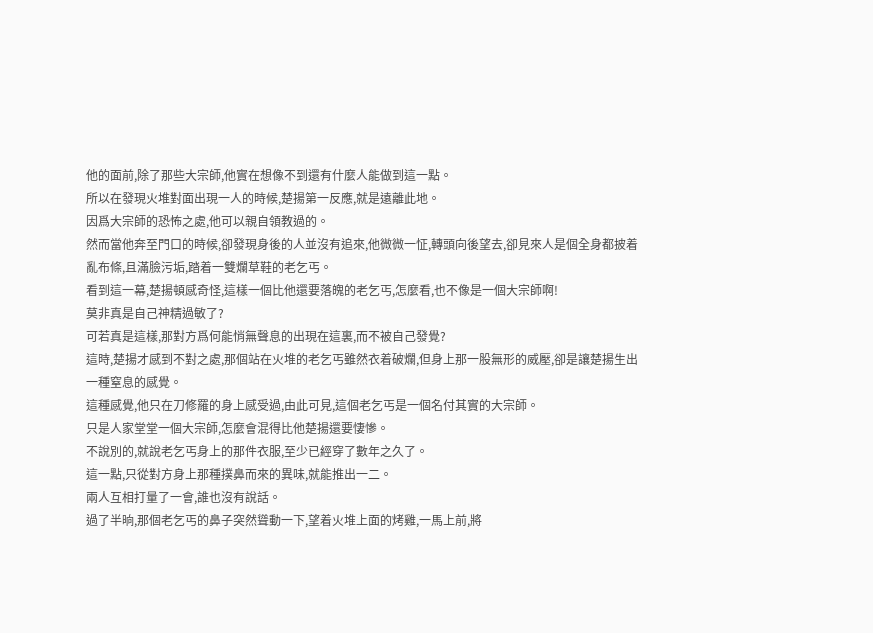他的面前,除了那些大宗師,他實在想像不到還有什麼人能做到這一點。
所以在發現火堆對面出現一人的時候,楚揚第一反應,就是遠離此地。
因爲大宗師的恐怖之處,他可以親自領教過的。
然而當他奔至門口的時候,卻發現身後的人並沒有追來,他微微一怔,轉頭向後望去,卻見來人是個全身都披着亂布條,且滿臉污垢,踏着一雙爛草鞋的老乞丐。
看到這一幕,楚揚頓感奇怪,這樣一個比他還要落魄的老乞丐,怎麼看,也不像是一個大宗師啊!
莫非真是自己神精過敏了?
可若真是這樣,那對方爲何能悄無聲息的出現在這裏,而不被自己發覺?
這時,楚揚才感到不對之處,那個站在火堆的老乞丐雖然衣着破爛,但身上那一股無形的威壓,卻是讓楚揚生出一種窒息的感覺。
這種感覺,他只在刀修羅的身上感受過,由此可見,這個老乞丐是一個名付其實的大宗師。
只是人家堂堂一個大宗師,怎麼會混得比他楚揚還要悽慘。
不說別的,就說老乞丐身上的那件衣服,至少已經穿了數年之久了。
這一點,只從對方身上那種撲鼻而來的異味,就能推出一二。
兩人互相打量了一會,誰也沒有說話。
過了半晌,那個老乞丐的鼻子突然聳動一下,望着火堆上面的烤雞,一馬上前,將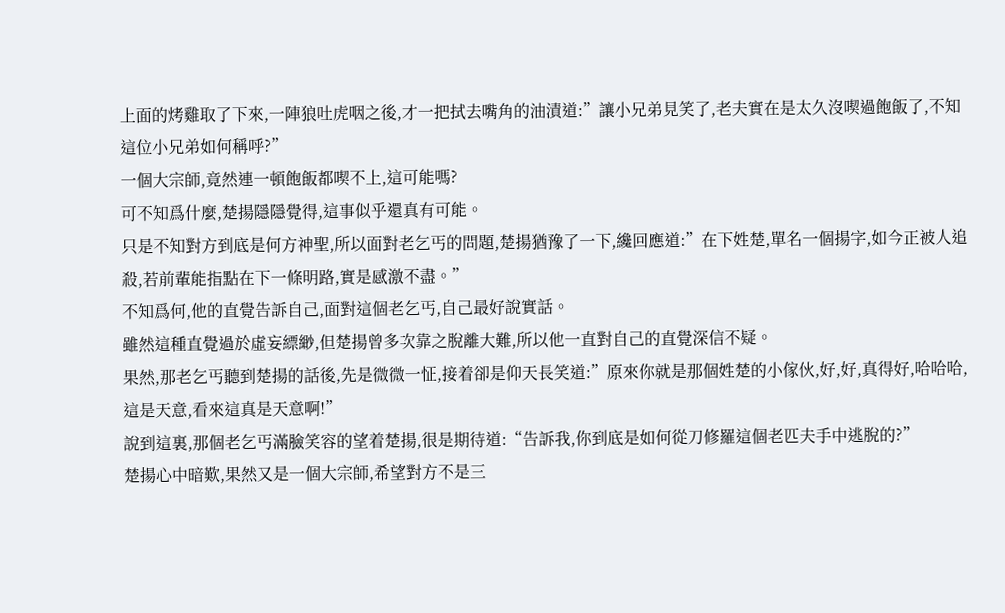上面的烤雞取了下來,一陣狼吐虎咽之後,才一把拭去嘴角的油漬道:”讓小兄弟見笑了,老夫實在是太久沒喫過飽飯了,不知這位小兄弟如何稱呼?”
一個大宗師,竟然連一頓飽飯都喫不上,這可能嗎?
可不知爲什麼,楚揚隱隱覺得,這事似乎還真有可能。
只是不知對方到底是何方神聖,所以面對老乞丐的問題,楚揚猶豫了一下,纔回應道:”在下姓楚,單名一個揚字,如今正被人追殺,若前輩能指點在下一條明路,實是感激不盡。”
不知爲何,他的直覺告訴自己,面對這個老乞丐,自己最好說實話。
雖然這種直覺過於虛妄縹緲,但楚揚曾多次靠之脫離大難,所以他一直對自己的直覺深信不疑。
果然,那老乞丐聽到楚揚的話後,先是微微一怔,接着卻是仰天長笑道:”原來你就是那個姓楚的小傢伙,好,好,真得好,哈哈哈,這是天意,看來這真是天意啊!”
說到這裏,那個老乞丐滿臉笑容的望着楚揚,很是期待道:“告訴我,你到底是如何從刀修羅這個老匹夫手中逃脫的?”
楚揚心中暗歎,果然又是一個大宗師,希望對方不是三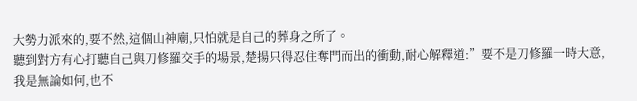大勢力派來的,要不然,這個山神廟,只怕就是自己的葬身之所了。
聽到對方有心打聽自己與刀修羅交手的場景,楚揚只得忍住奪門而出的衝動,耐心解釋道:”要不是刀修羅一時大意,我是無論如何,也不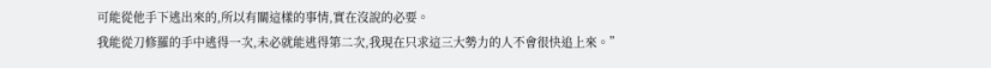可能從他手下逃出來的,所以有關這樣的事情,實在沒說的必要。
我能從刀修羅的手中逃得一次,未必就能逃得第二次,我現在只求這三大勢力的人不會很快追上來。”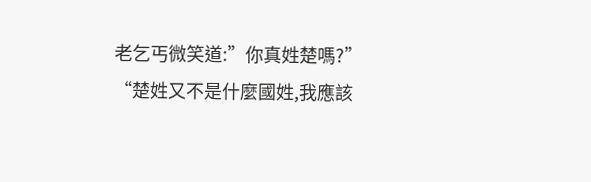老乞丐微笑道:”你真姓楚嗎?”
“楚姓又不是什麼國姓,我應該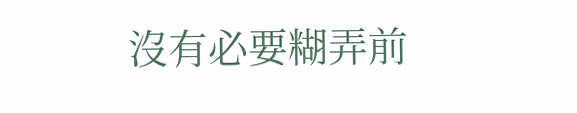沒有必要糊弄前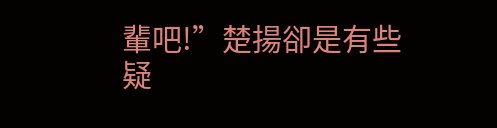輩吧!”楚揚卻是有些疑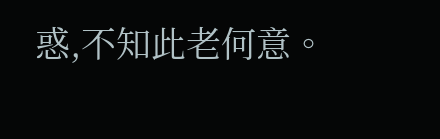惑,不知此老何意。